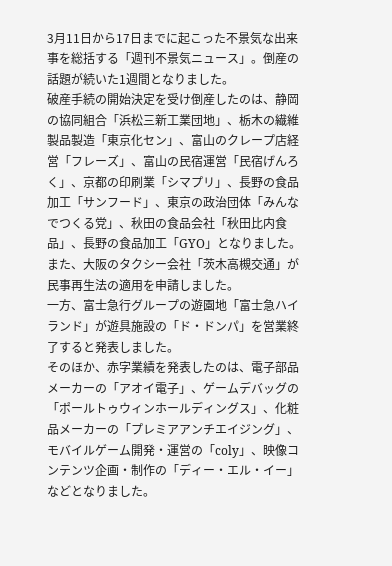3月11日から17日までに起こった不景気な出来事を総括する「週刊不景気ニュース」。倒産の話題が続いた1週間となりました。
破産手続の開始決定を受け倒産したのは、静岡の協同組合「浜松三新工業団地」、栃木の繊維製品製造「東京化セン」、富山のクレープ店経営「フレーズ」、富山の民宿運営「民宿げんろく」、京都の印刷業「シマプリ」、長野の食品加工「サンフード」、東京の政治団体「みんなでつくる党」、秋田の食品会社「秋田比内食品」、長野の食品加工「GYO」となりました。また、大阪のタクシー会社「茨木高槻交通」が民事再生法の適用を申請しました。
一方、富士急行グループの遊園地「富士急ハイランド」が遊具施設の「ド・ドンパ」を営業終了すると発表しました。
そのほか、赤字業績を発表したのは、電子部品メーカーの「アオイ電子」、ゲームデバッグの「ポールトゥウィンホールディングス」、化粧品メーカーの「プレミアアンチエイジング」、モバイルゲーム開発・運営の「coly」、映像コンテンツ企画・制作の「ディー・エル・イー」などとなりました。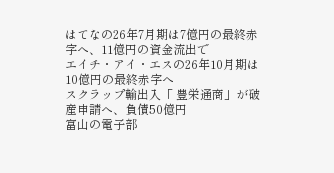はてなの26年7月期は7億円の最終赤字へ、11億円の資金流出で
エイチ・アイ・エスの26年10月期は10億円の最終赤字へ
スクラップ輸出入「 豊栄通商」が破産申請へ、負債50億円
富山の電子部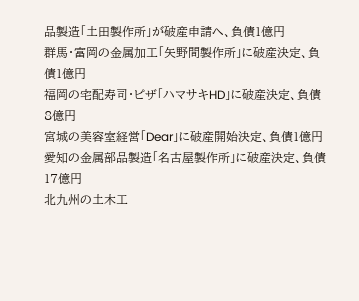品製造「土田製作所」が破産申請へ、負債1億円
群馬・富岡の金属加工「矢野間製作所」に破産決定、負債1億円
福岡の宅配寿司・ピザ「ハマサキHD」に破産決定、負債8億円
宮城の美容室経営「Dear」に破産開始決定、負債1億円
愛知の金属部品製造「名古屋製作所」に破産決定、負債17億円
北九州の土木工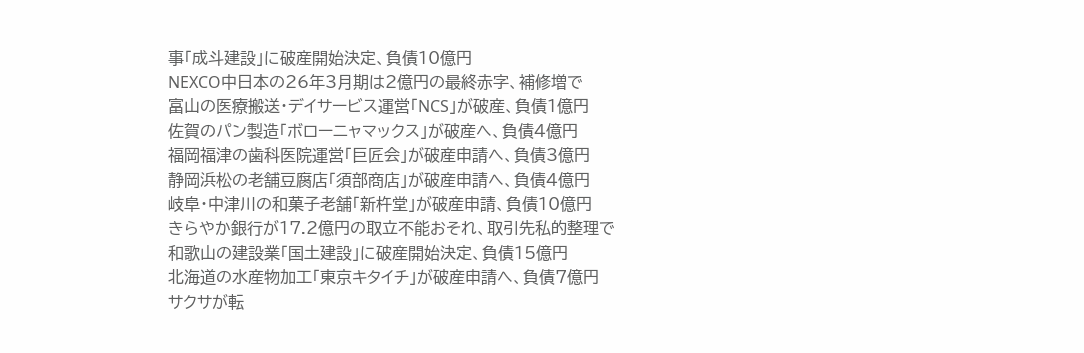事「成斗建設」に破産開始決定、負債10億円
NEXCO中日本の26年3月期は2億円の最終赤字、補修増で
富山の医療搬送・デイサービス運営「NCS」が破産、負債1億円
佐賀のパン製造「ボローニャマックス」が破産へ、負債4億円
福岡福津の歯科医院運営「巨匠会」が破産申請へ、負債3億円
静岡浜松の老舗豆腐店「須部商店」が破産申請へ、負債4億円
岐阜・中津川の和菓子老舗「新杵堂」が破産申請、負債10億円
きらやか銀行が17.2億円の取立不能おそれ、取引先私的整理で
和歌山の建設業「国土建設」に破産開始決定、負債15億円
北海道の水産物加工「東京キタイチ」が破産申請へ、負債7億円
サクサが転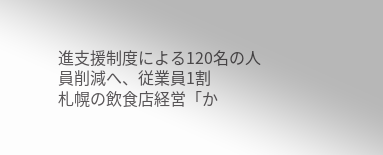進支援制度による120名の人員削減へ、従業員1割
札幌の飲食店経営「か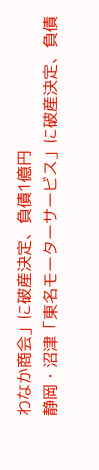わなか商会」に破産決定、負債1億円
静岡・沼津「東名モーターサービス」に破産決定、負債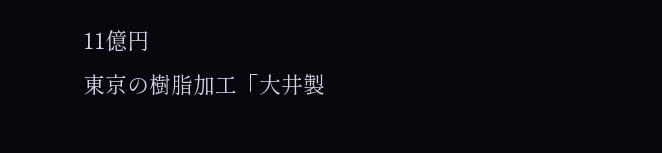11億円
東京の樹脂加工「大井製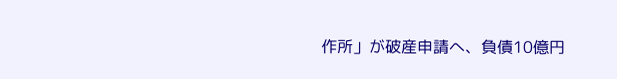作所」が破産申請へ、負債10億円